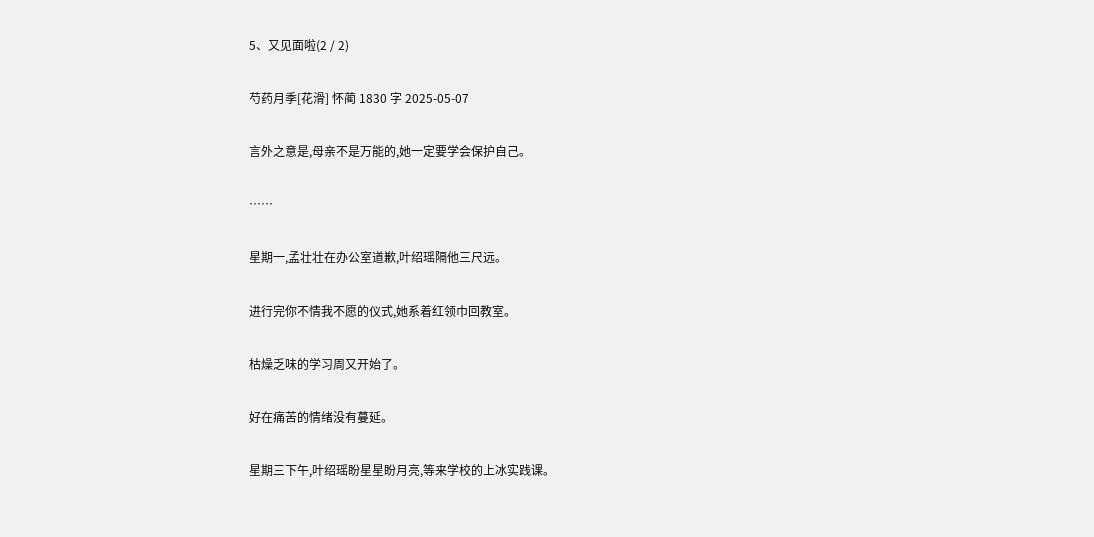5、又见面啦(2 / 2)

芍药月季[花滑] 怀蔺 1830 字 2025-05-07

言外之意是,母亲不是万能的,她一定要学会保护自己。

……

星期一,孟壮壮在办公室道歉,叶绍瑶隔他三尺远。

进行完你不情我不愿的仪式,她系着红领巾回教室。

枯燥乏味的学习周又开始了。

好在痛苦的情绪没有蔓延。

星期三下午,叶绍瑶盼星星盼月亮,等来学校的上冰实践课。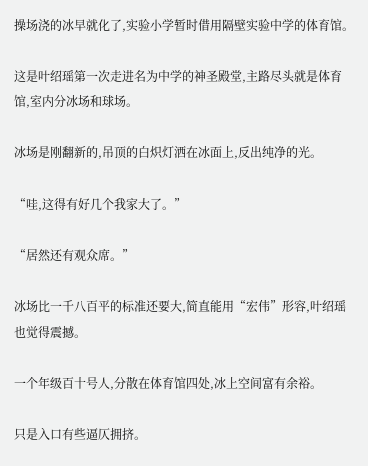操场浇的冰早就化了,实验小学暂时借用隔壁实验中学的体育馆。

这是叶绍瑶第一次走进名为中学的神圣殿堂,主路尽头就是体育馆,室内分冰场和球场。

冰场是刚翻新的,吊顶的白炽灯洒在冰面上,反出纯净的光。

“哇,这得有好几个我家大了。”

“居然还有观众席。”

冰场比一千八百平的标准还要大,简直能用“宏伟”形容,叶绍瑶也觉得震撼。

一个年级百十号人,分散在体育馆四处,冰上空间富有余裕。

只是入口有些逼仄拥挤。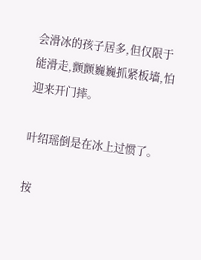会滑冰的孩子居多,但仅限于能滑走,颤颤巍巍抓紧板墙,怕迎来开门摔。

叶绍瑶倒是在冰上过惯了。

按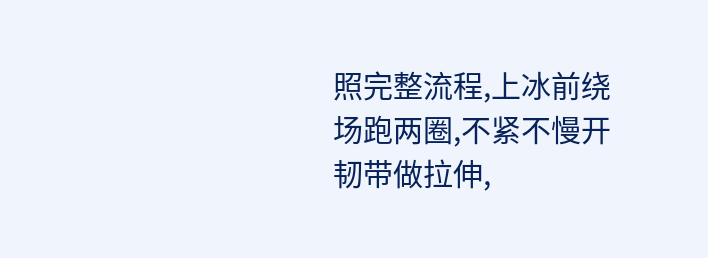照完整流程,上冰前绕场跑两圈,不紧不慢开韧带做拉伸,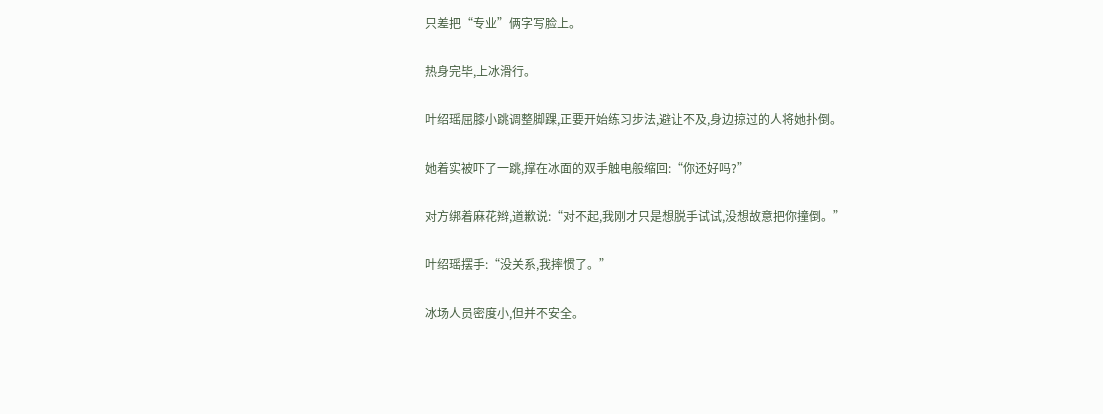只差把“专业”俩字写脸上。

热身完毕,上冰滑行。

叶绍瑶屈膝小跳调整脚踝,正要开始练习步法,避让不及,身边掠过的人将她扑倒。

她着实被吓了一跳,撑在冰面的双手触电般缩回:“你还好吗?”

对方绑着麻花辫,道歉说:“对不起,我刚才只是想脱手试试,没想故意把你撞倒。”

叶绍瑶摆手:“没关系,我摔惯了。”

冰场人员密度小,但并不安全。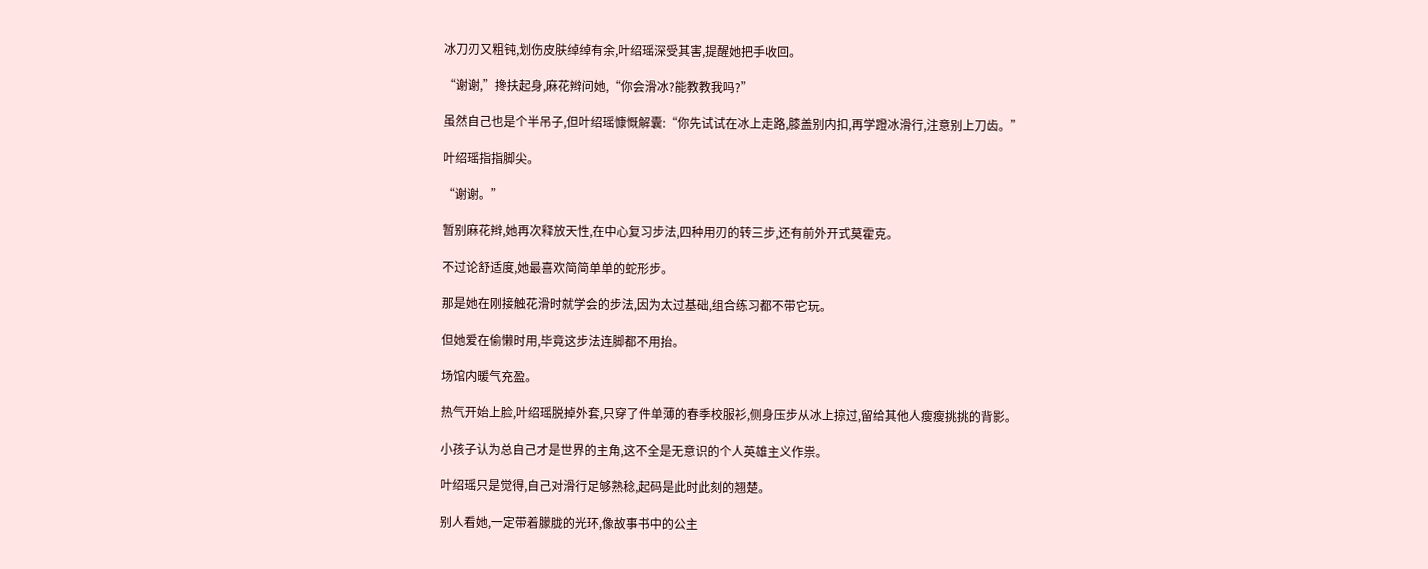冰刀刃又粗钝,划伤皮肤绰绰有余,叶绍瑶深受其害,提醒她把手收回。

“谢谢,”搀扶起身,麻花辫问她,“你会滑冰?能教教我吗?”

虽然自己也是个半吊子,但叶绍瑶慷慨解囊:“你先试试在冰上走路,膝盖别内扣,再学蹬冰滑行,注意别上刀齿。”

叶绍瑶指指脚尖。

“谢谢。”

暂别麻花辫,她再次释放天性,在中心复习步法,四种用刃的转三步,还有前外开式莫霍克。

不过论舒适度,她最喜欢简简单单的蛇形步。

那是她在刚接触花滑时就学会的步法,因为太过基础,组合练习都不带它玩。

但她爱在偷懒时用,毕竟这步法连脚都不用抬。

场馆内暖气充盈。

热气开始上脸,叶绍瑶脱掉外套,只穿了件单薄的春季校服衫,侧身压步从冰上掠过,留给其他人瘦瘦挑挑的背影。

小孩子认为总自己才是世界的主角,这不全是无意识的个人英雄主义作祟。

叶绍瑶只是觉得,自己对滑行足够熟稔,起码是此时此刻的翘楚。

别人看她,一定带着朦胧的光环,像故事书中的公主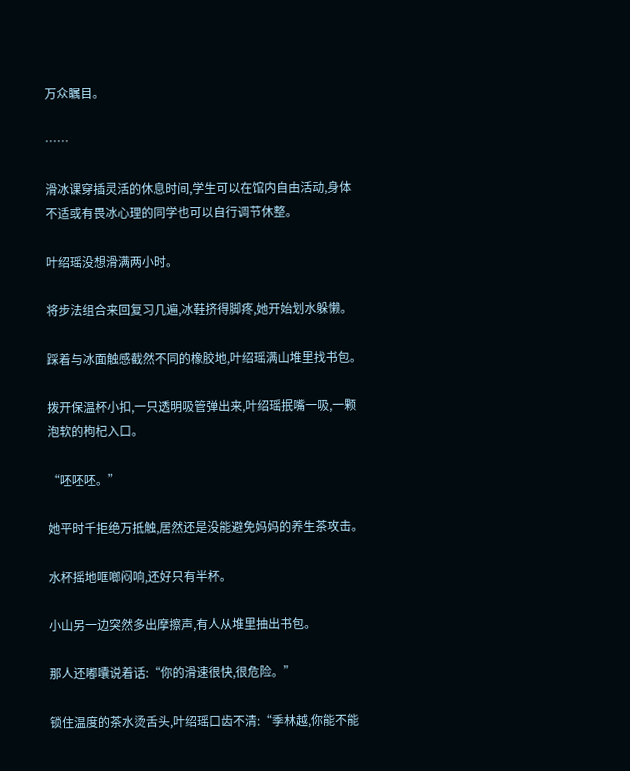万众瞩目。

……

滑冰课穿插灵活的休息时间,学生可以在馆内自由活动,身体不适或有畏冰心理的同学也可以自行调节休整。

叶绍瑶没想滑满两小时。

将步法组合来回复习几遍,冰鞋挤得脚疼,她开始划水躲懒。

踩着与冰面触感截然不同的橡胶地,叶绍瑶满山堆里找书包。

拨开保温杯小扣,一只透明吸管弹出来,叶绍瑶抿嘴一吸,一颗泡软的枸杞入口。

“呸呸呸。”

她平时千拒绝万抵触,居然还是没能避免妈妈的养生茶攻击。

水杯摇地哐啷闷响,还好只有半杯。

小山另一边突然多出摩擦声,有人从堆里抽出书包。

那人还嘟囔说着话:“你的滑速很快,很危险。”

锁住温度的茶水烫舌头,叶绍瑶口齿不清:“季林越,你能不能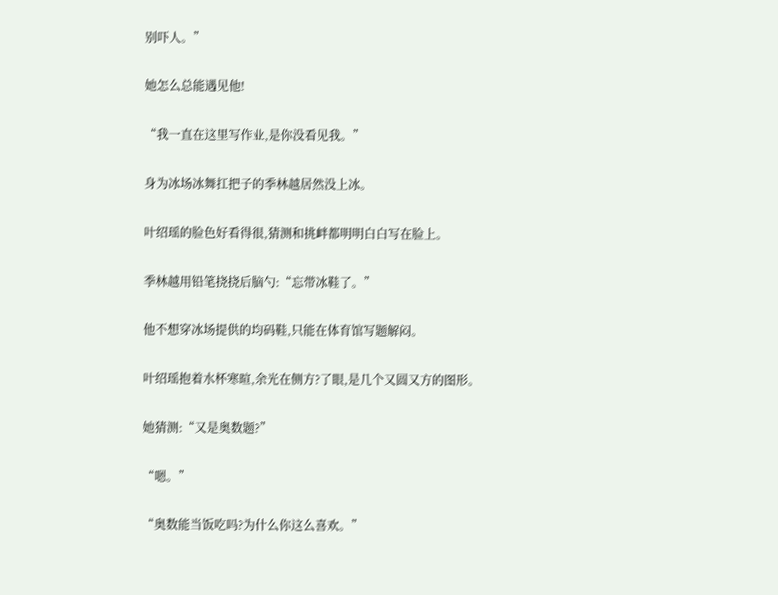别吓人。”

她怎么总能遇见他!

“我一直在这里写作业,是你没看见我。”

身为冰场冰舞扛把子的季林越居然没上冰。

叶绍瑶的脸色好看得很,猜测和挑衅都明明白白写在脸上。

季林越用铅笔挠挠后脑勺:“忘带冰鞋了。”

他不想穿冰场提供的均码鞋,只能在体育馆写题解闷。

叶绍瑶抱着水杯寒暄,余光在侧方?了眼,是几个又圆又方的图形。

她猜测:“又是奥数题?”

“嗯。”

“奥数能当饭吃吗?为什么你这么喜欢。”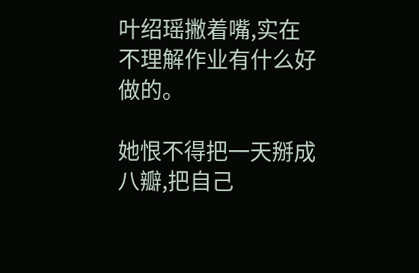叶绍瑶撇着嘴,实在不理解作业有什么好做的。

她恨不得把一天掰成八瓣,把自己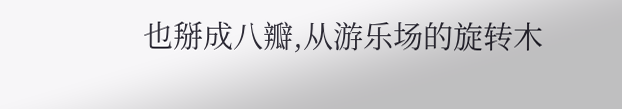也掰成八瓣,从游乐场的旋转木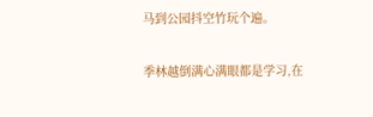马到公园抖空竹玩个遍。

季林越倒满心满眼都是学习,在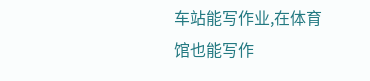车站能写作业,在体育馆也能写作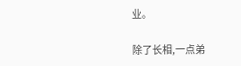业。

除了长相,一点弟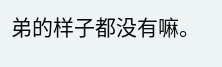弟的样子都没有嘛。